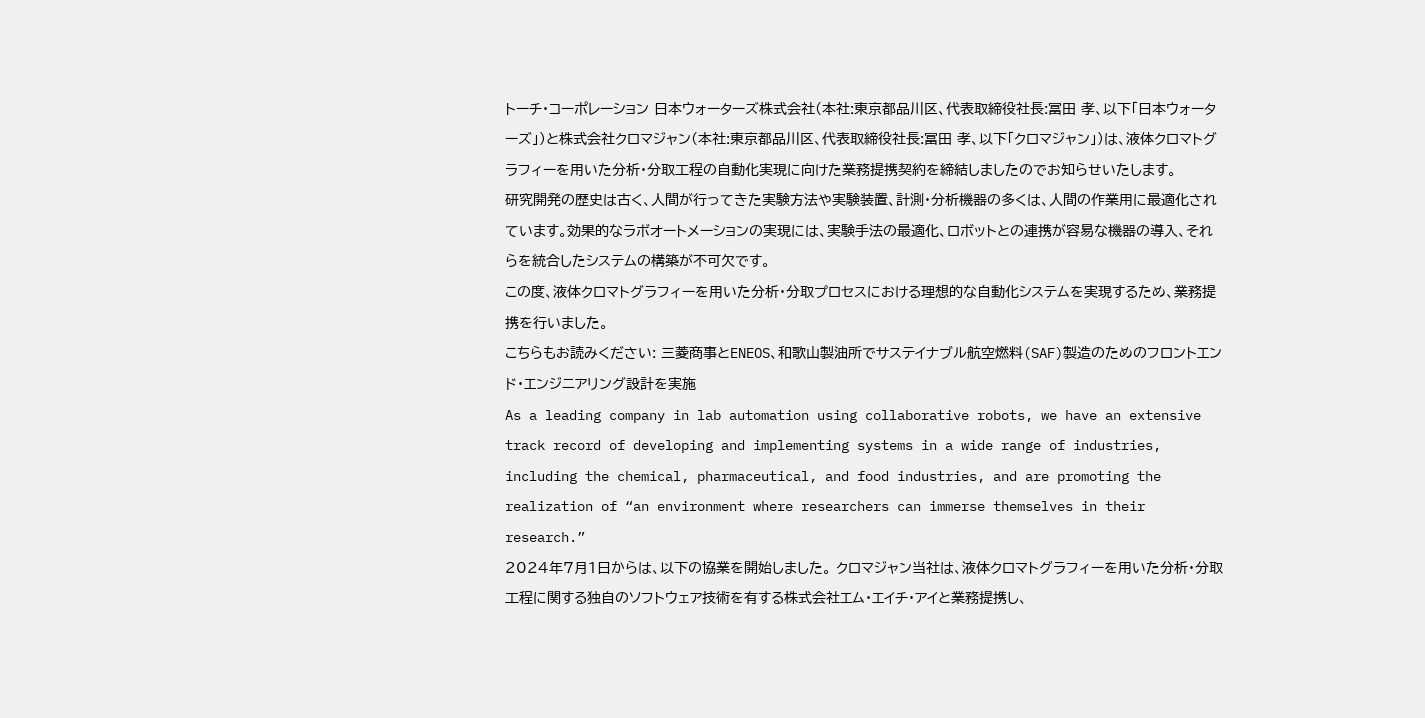トーチ・コーポレーション 日本ウォーターズ株式会社(本社:東京都品川区、代表取締役社長:冨田 孝、以下「日本ウォーターズ」)と株式会社クロマジャン(本社:東京都品川区、代表取締役社長:冨田 孝、以下「クロマジャン」)は、液体クロマトグラフィーを用いた分析・分取工程の自動化実現に向けた業務提携契約を締結しましたのでお知らせいたします。
研究開発の歴史は古く、人間が行ってきた実験方法や実験装置、計測・分析機器の多くは、人間の作業用に最適化されています。効果的なラボオートメーションの実現には、実験手法の最適化、ロボットとの連携が容易な機器の導入、それらを統合したシステムの構築が不可欠です。
この度、液体クロマトグラフィーを用いた分析・分取プロセスにおける理想的な自動化システムを実現するため、業務提携を行いました。
こちらもお読みください: 三菱商事とENEOS、和歌山製油所でサステイナブル航空燃料(SAF)製造のためのフロントエンド・エンジニアリング設計を実施
As a leading company in lab automation using collaborative robots, we have an extensive track record of developing and implementing systems in a wide range of industries, including the chemical, pharmaceutical, and food industries, and are promoting the realization of “an environment where researchers can immerse themselves in their research.”
2024年7月1日からは、以下の協業を開始しました。 クロマジャン当社は、液体クロマトグラフィーを用いた分析・分取工程に関する独自のソフトウェア技術を有する株式会社エム・エイチ・アイと業務提携し、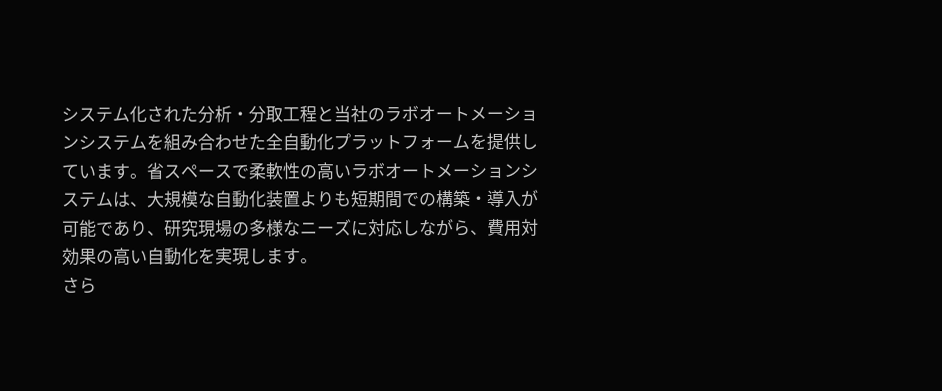システム化された分析・分取工程と当社のラボオートメーションシステムを組み合わせた全自動化プラットフォームを提供しています。省スペースで柔軟性の高いラボオートメーションシステムは、大規模な自動化装置よりも短期間での構築・導入が可能であり、研究現場の多様なニーズに対応しながら、費用対効果の高い自動化を実現します。
さら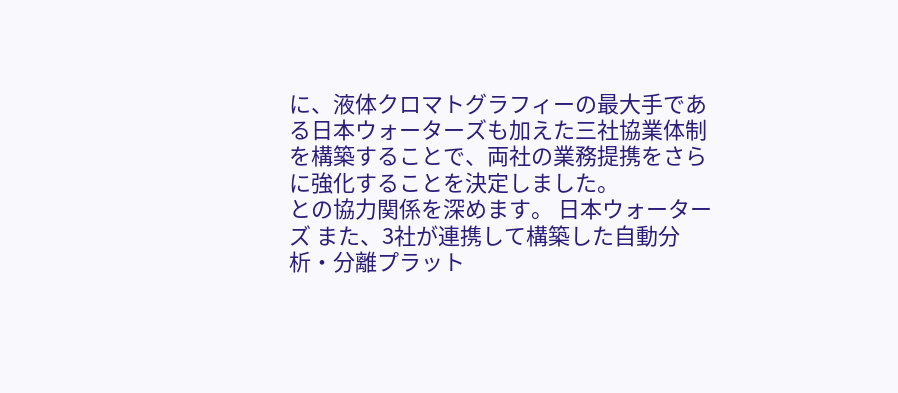に、液体クロマトグラフィーの最大手である日本ウォーターズも加えた三社協業体制を構築することで、両社の業務提携をさらに強化することを決定しました。
との協力関係を深めます。 日本ウォーターズ また、3社が連携して構築した自動分析・分離プラット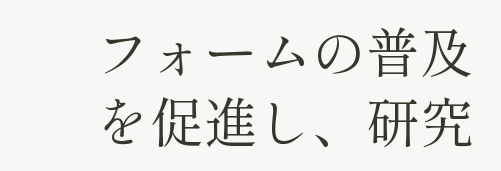フォームの普及を促進し、研究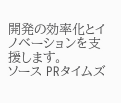開発の効率化とイノベーションを支援します。
ソース PRタイムズ